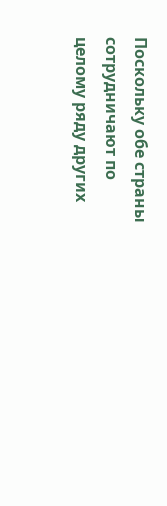Поскольку обе страны сотрудничают по целому ряду других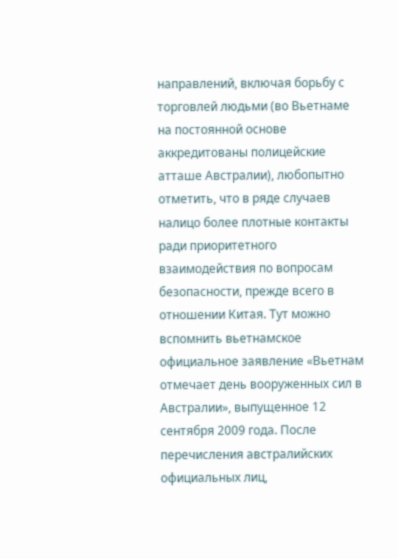направлений, включая борьбу с торговлей людьми (во Вьетнаме на постоянной основе аккредитованы полицейские атташе Австралии), любопытно отметить, что в ряде случаев налицо более плотные контакты ради приоритетного взаимодействия по вопросам безопасности, прежде всего в отношении Китая. Тут можно вспомнить вьетнамское официальное заявление «Вьетнам отмечает день вооруженных сил в Австралии», выпущенное 12 сентября 2009 года. После перечисления австралийских официальных лиц,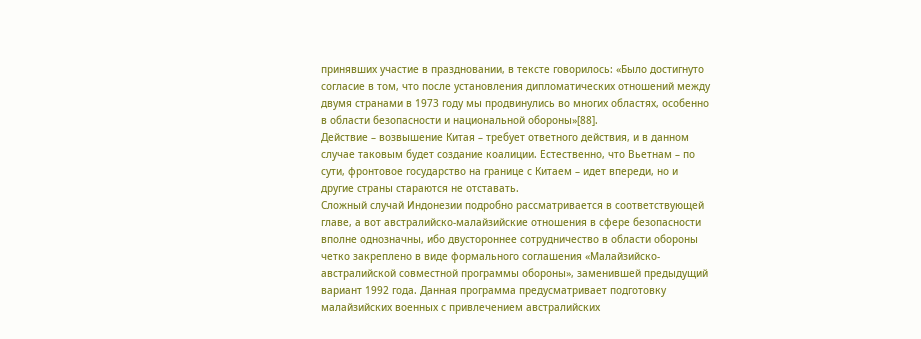принявших участие в праздновании, в тексте говорилось: «Было достигнуто согласие в том, что после установления дипломатических отношений между двумя странами в 1973 году мы продвинулись во многих областях, особенно в области безопасности и национальной обороны»[88].
Действие – возвышение Китая – требует ответного действия, и в данном случае таковым будет создание коалиции. Естественно, что Вьетнам – по сути, фронтовое государство на границе с Китаем – идет впереди, но и другие страны стараются не отставать.
Сложный случай Индонезии подробно рассматривается в соответствующей главе, а вот австралийско-малайзийские отношения в сфере безопасности вполне однозначны, ибо двустороннее сотрудничество в области обороны четко закреплено в виде формального соглашения «Малайзийско-австралийской совместной программы обороны», заменившей предыдущий вариант 1992 года. Данная программа предусматривает подготовку малайзийских военных с привлечением австралийских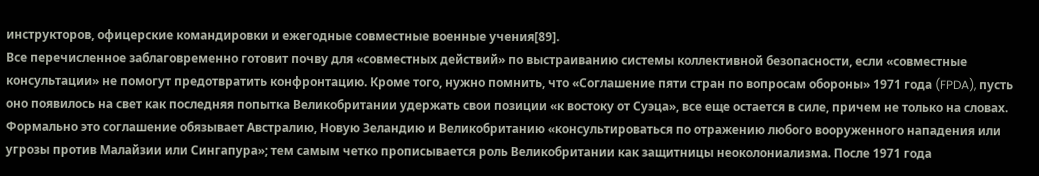инструкторов, офицерские командировки и ежегодные совместные военные учения[89].
Все перечисленное заблаговременно готовит почву для «совместных действий» по выстраиванию системы коллективной безопасности, если «совместные консультации» не помогут предотвратить конфронтацию. Кроме того, нужно помнить, что «Соглашение пяти стран по вопросам обороны» 1971 года (FPDA), пусть оно появилось на свет как последняя попытка Великобритании удержать свои позиции «к востоку от Суэца», все еще остается в силе, причем не только на словах.
Формально это соглашение обязывает Австралию, Новую Зеландию и Великобританию «консультироваться по отражению любого вооруженного нападения или угрозы против Малайзии или Сингапура»; тем самым четко прописывается роль Великобритании как защитницы неоколониализма. После 1971 года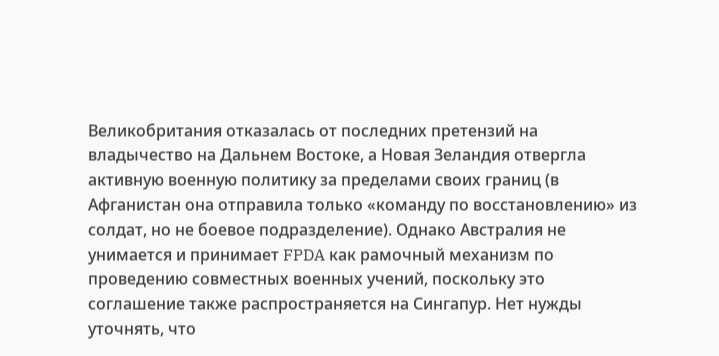Великобритания отказалась от последних претензий на владычество на Дальнем Востоке, а Новая Зеландия отвергла активную военную политику за пределами своих границ (в Афганистан она отправила только «команду по восстановлению» из солдат, но не боевое подразделение). Однако Австралия не унимается и принимает FPDA как рамочный механизм по проведению совместных военных учений, поскольку это соглашение также распространяется на Сингапур. Нет нужды уточнять, что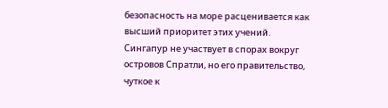безопасность на море расценивается как высший приоритет этих учений.
Сингапур не участвует в спорах вокруг островов Спратли, но его правительство, чуткое к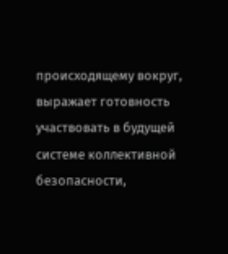происходящему вокруг, выражает готовность участвовать в будущей системе коллективной безопасности,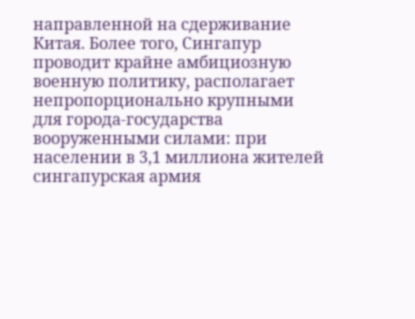направленной на сдерживание Китая. Более того, Сингапур проводит крайне амбициозную военную политику, располагает непропорционально крупными для города-государства вооруженными силами: при населении в 3,1 миллиона жителей сингапурская армия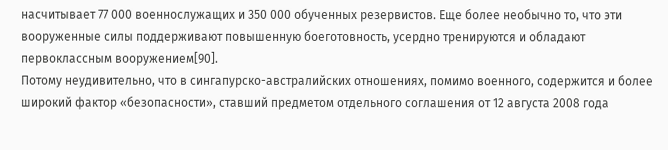насчитывает 77 000 военнослужащих и 350 000 обученных резервистов. Еще более необычно то, что эти вооруженные силы поддерживают повышенную боеготовность, усердно тренируются и обладают первоклассным вооружением[90].
Потому неудивительно, что в сингапурско-австралийских отношениях, помимо военного, содержится и более широкий фактор «безопасности», ставший предметом отдельного соглашения от 12 августа 2008 года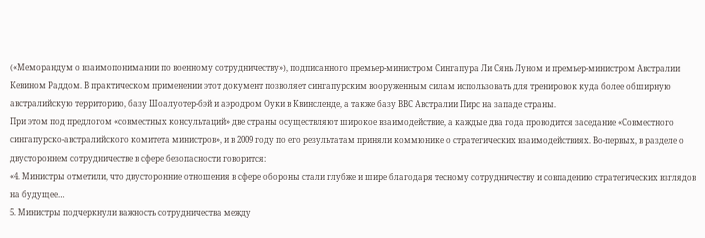(«Меморандум о взаимопонимании по военному сотрудничеству»), подписанного премьер-министром Сингапура Ли Сянь Луном и премьер-министром Австралии Кевином Раддом. В практическом применении этот документ позволяет сингапурским вооруженным силам использовать для тренировок куда более обширную австралийскую территорию, базу Шоалуотер-бэй и аэродром Оуки в Квинсленде, а также базу ВВС Австралии Пирс на западе страны.
При этом под предлогом «совместных консультаций» две страны осуществляют широкое взаимодействие, а каждые два года проводится заседание «Совместного сингапурско-австралийского комитета министров», и в 2009 году по его результатам приняли коммюнике о стратегических взаимодействиях. Во-первых, в разделе о двустороннем сотрудничестве в сфере безопасности говорится:
«4. Министры отметили, что двусторонние отношения в сфере обороны стали глубже и шире благодаря тесному сотрудничеству и совпадению стратегических взглядов на будущее…
5. Министры подчеркнули важность сотрудничества между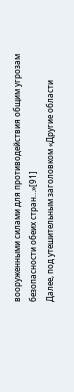вооруженными силами для противодействия общим угрозам безопасности обеих стран…»[91]
Далее, под утешительным заголовком «Другие области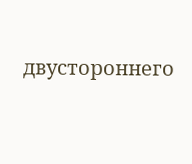двустороннего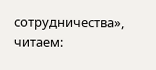сотрудничества», читаем: